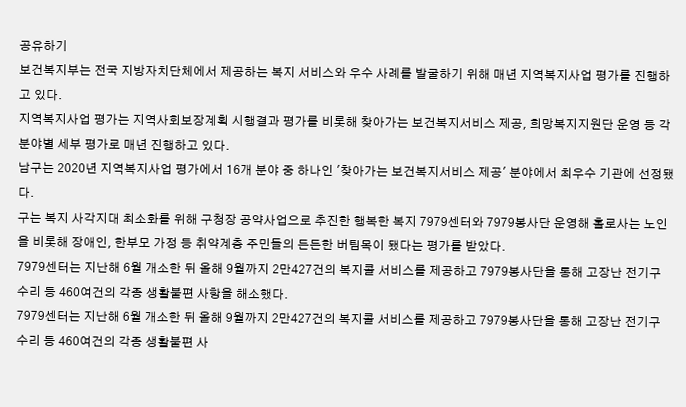공유하기
보건복지부는 전국 지방자치단체에서 제공하는 복지 서비스와 우수 사례를 발굴하기 위해 매년 지역복지사업 평가를 진행하고 있다.
지역복지사업 평가는 지역사회보장계획 시행결과 평가를 비롯해 찾아가는 보건복지서비스 제공, 희망복지지원단 운영 등 각 분야별 세부 평가로 매년 진행하고 있다.
남구는 2020년 지역복지사업 평가에서 16개 분야 중 하나인 '찾아가는 보건복지서비스 제공' 분야에서 최우수 기관에 선정됐다.
구는 복지 사각지대 최소화를 위해 구청장 공약사업으로 추진한 행복한 복지 7979센터와 7979봉사단 운영해 홀로사는 노인을 비롯해 장애인, 한부모 가정 등 취약계층 주민들의 든든한 버팀목이 됐다는 평가를 받았다.
7979센터는 지난해 6월 개소한 뒤 올해 9월까지 2만427건의 복지콜 서비스를 제공하고 7979봉사단을 통해 고장난 전기구 수리 등 460여건의 각종 생활불편 사항을 해소했다.
7979센터는 지난해 6월 개소한 뒤 올해 9월까지 2만427건의 복지콜 서비스를 제공하고 7979봉사단을 통해 고장난 전기구 수리 등 460여건의 각종 생활불편 사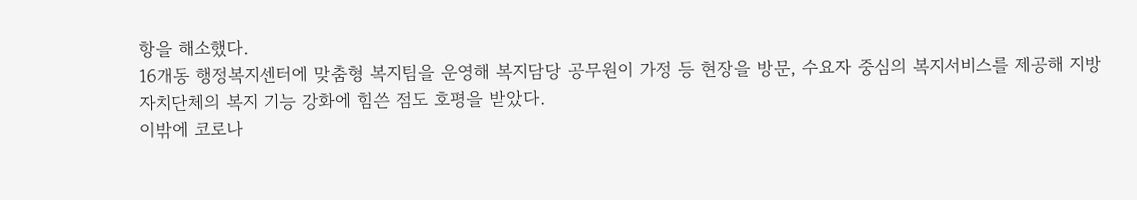항을 해소했다.
16개동 행정복지센터에 맞춤형 복지팀을 운영해 복지담당 공무원이 가정 등 현장을 방문, 수요자 중심의 복지서비스를 제공해 지방자치단체의 복지 기능 강화에 힘쓴 점도 호평을 받았다.
이밖에 코로나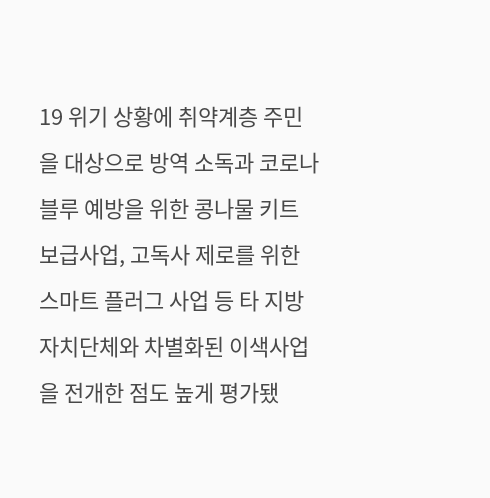19 위기 상황에 취약계층 주민을 대상으로 방역 소독과 코로나 블루 예방을 위한 콩나물 키트 보급사업, 고독사 제로를 위한 스마트 플러그 사업 등 타 지방자치단체와 차별화된 이색사업을 전개한 점도 높게 평가됐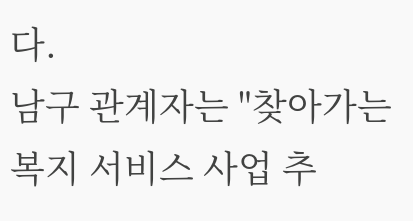다.
남구 관계자는 "찾아가는 복지 서비스 사업 추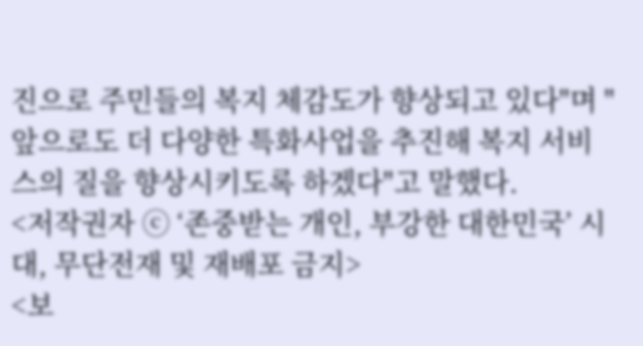진으로 주민들의 복지 체감도가 향상되고 있다"며 "앞으로도 더 다양한 특화사업을 추진해 복지 서비스의 질을 향상시키도록 하겠다"고 말했다.
<저작권자 ⓒ ‘존중받는 개인, 부강한 대한민국’ 시대, 무단전재 및 재배포 금지>
<보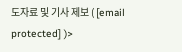도자료 및 기사 제보 ( [email protected] )>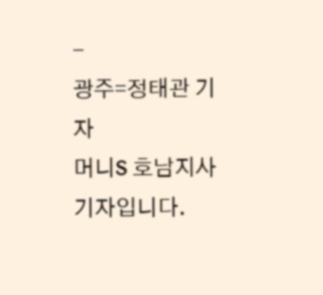-
광주=정태관 기자
머니S 호남지사 기자입니다.